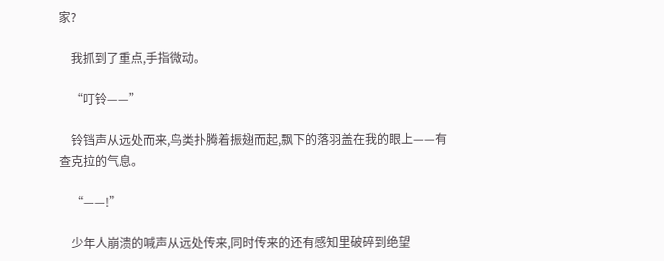家?

    我抓到了重点,手指微动。

    “叮铃——”

    铃铛声从远处而来,鸟类扑腾着振翅而起,飘下的落羽盖在我的眼上——有查克拉的气息。

    “——!”

    少年人崩溃的喊声从远处传来,同时传来的还有感知里破碎到绝望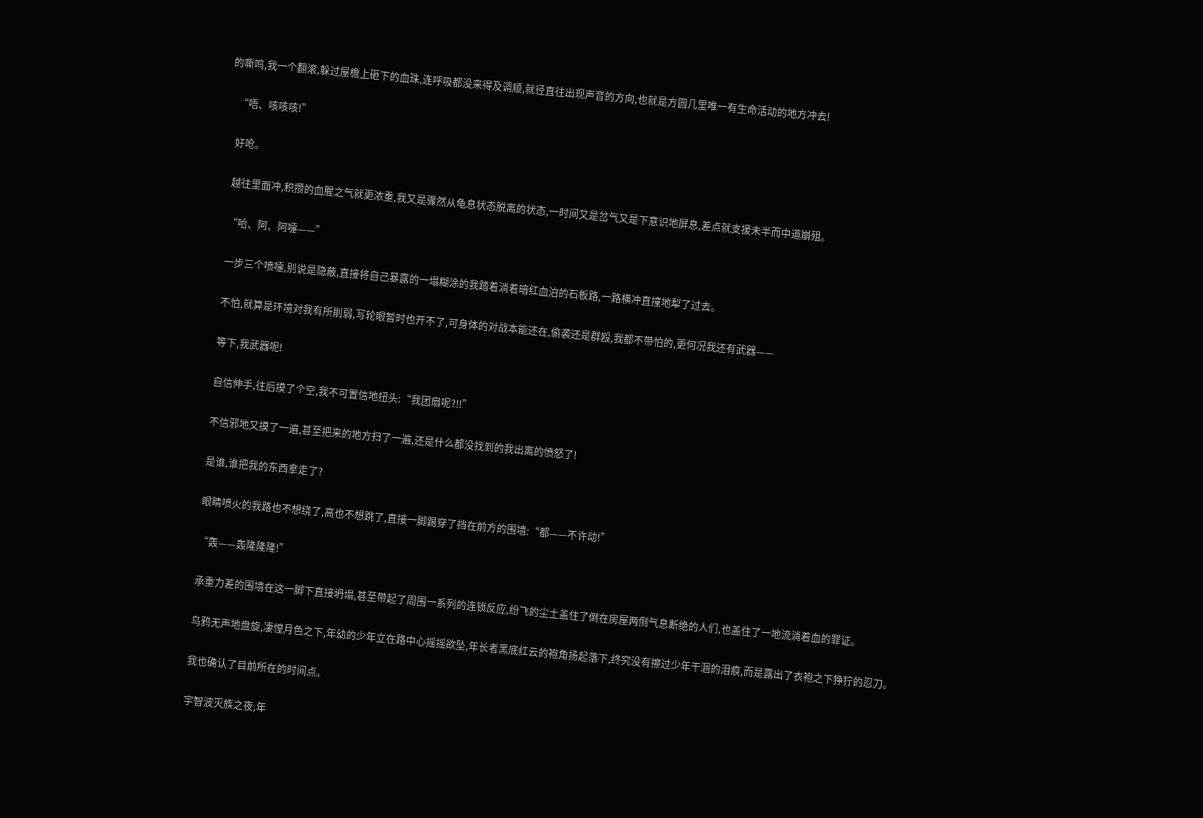的嘶鸣,我一个翻滚,躲过屋檐上砸下的血珠,连呼吸都没来得及调顺,就径直往出现声音的方向,也就是方圆几里唯一有生命活动的地方冲去!

    “唔、咳咳咳!”

    好呛。

    越往里面冲,积攒的血腥之气就更浓重,我又是骤然从龟息状态脱离的状态,一时间又是岔气又是下意识地屏息,差点就支援未半而中道崩殂。

    “哈、阿、阿嚏——”

    一步三个喷嚏,别说是隐蔽,直接将自己暴露的一塌糊涂的我踏着淌着暗红血泊的石板路,一路横冲直撞地犁了过去。

    不怕,就算是环境对我有所削弱,写轮眼暂时也开不了,可身体的对战本能还在,偷袭还是群殴,我都不带怕的,更何况我还有武器——

    等下,我武器呢!

    自信伸手,往后摸了个空,我不可置信地扭头:“我团扇呢?!!”

    不信邪地又摸了一遍,甚至把来的地方扫了一遍,还是什么都没找到的我出离的愤怒了!

    是谁,谁把我的东西拿走了?

    眼睛喷火的我路也不想绕了,高也不想跳了,直接一脚踢穿了挡在前方的围墙:“都——不许动!”

    “轰——轰隆隆隆!”

    承重力差的围墙在这一脚下直接坍塌,甚至带起了周围一系列的连锁反应,纷飞的尘土盖住了倒在房屋两侧气息断绝的人们,也盖住了一地流淌着血的罪证。

    乌鸦无声地盘旋,凄惶月色之下,年幼的少年立在路中心摇摇欲坠,年长者黑底红云的袍角扬起落下,终究没有擦过少年干涸的泪痕,而是露出了衣袍之下狰狞的忍刀。

    我也确认了目前所在的时间点。

    宇智波灭族之夜,年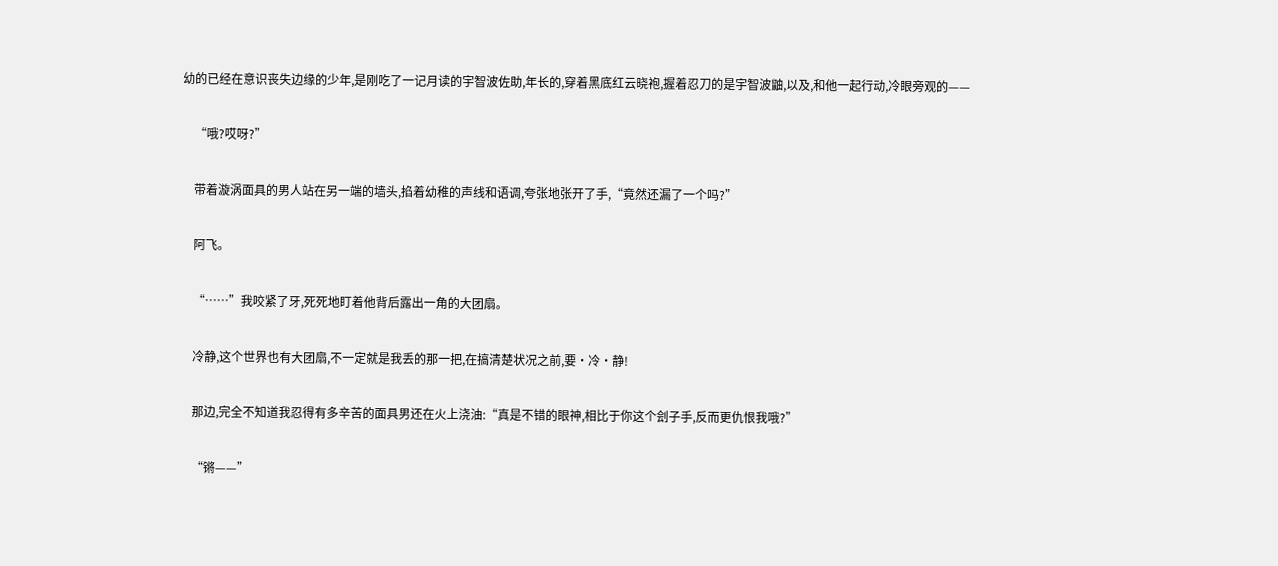幼的已经在意识丧失边缘的少年,是刚吃了一记月读的宇智波佐助,年长的,穿着黑底红云晓袍,握着忍刀的是宇智波鼬,以及,和他一起行动,冷眼旁观的——

    “哦?哎呀?”

    带着漩涡面具的男人站在另一端的墙头,掐着幼稚的声线和语调,夸张地张开了手,“竟然还漏了一个吗?”

    阿飞。

    “……”我咬紧了牙,死死地盯着他背后露出一角的大团扇。

    冷静,这个世界也有大团扇,不一定就是我丢的那一把,在搞清楚状况之前,要·冷·静!

    那边,完全不知道我忍得有多辛苦的面具男还在火上浇油:“真是不错的眼神,相比于你这个刽子手,反而更仇恨我哦?”

    “锵——”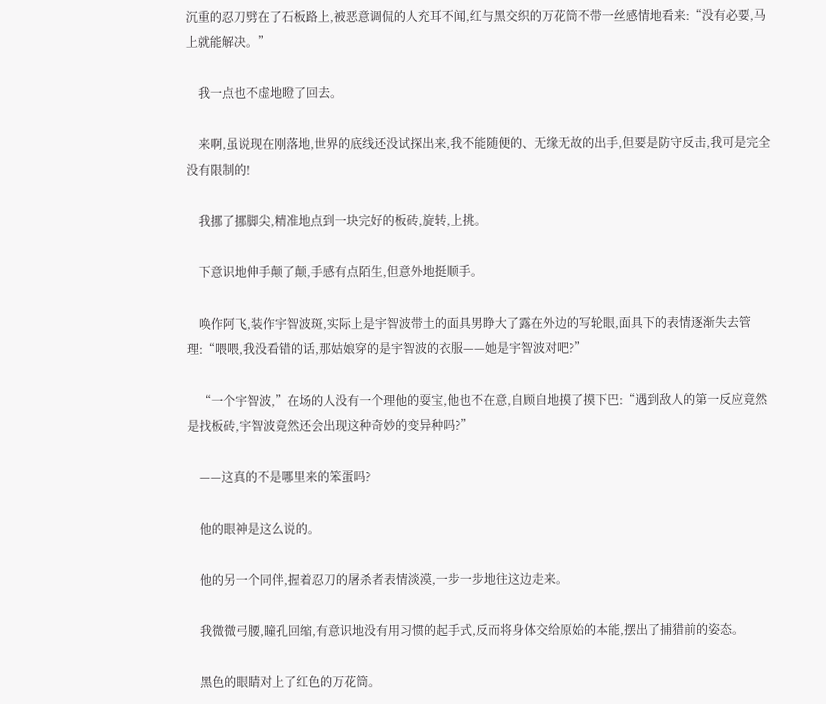沉重的忍刀劈在了石板路上,被恶意调侃的人充耳不闻,红与黑交织的万花筒不带一丝感情地看来:“没有必要,马上就能解决。”

    我一点也不虚地瞪了回去。

    来啊,虽说现在刚落地,世界的底线还没试探出来,我不能随便的、无缘无故的出手,但要是防守反击,我可是完全没有限制的!

    我挪了挪脚尖,精准地点到一块完好的板砖,旋转,上挑。

    下意识地伸手颠了颠,手感有点陌生,但意外地挺顺手。

    唤作阿飞,装作宇智波斑,实际上是宇智波带土的面具男睁大了露在外边的写轮眼,面具下的表情逐渐失去管理:“喂喂,我没看错的话,那姑娘穿的是宇智波的衣服——她是宇智波对吧?”

    “一个宇智波,”在场的人没有一个理他的耍宝,他也不在意,自顾自地摸了摸下巴:“遇到敌人的第一反应竟然是找板砖,宇智波竟然还会出现这种奇妙的变异种吗?”

    ——这真的不是哪里来的笨蛋吗?

    他的眼神是这么说的。

    他的另一个同伴,握着忍刀的屠杀者表情淡漠,一步一步地往这边走来。

    我微微弓腰,瞳孔回缩,有意识地没有用习惯的起手式,反而将身体交给原始的本能,摆出了捕猎前的姿态。

    黑色的眼睛对上了红色的万花筒。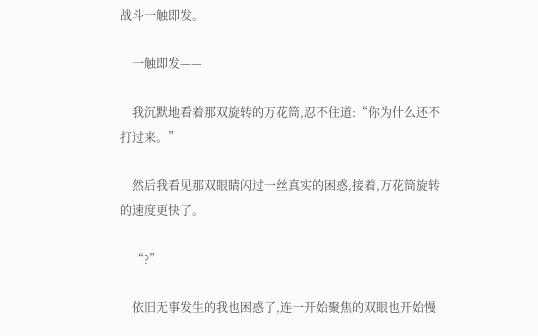战斗一触即发。

    一触即发——

    我沉默地看着那双旋转的万花筒,忍不住道:“你为什么还不打过来。”

    然后我看见那双眼睛闪过一丝真实的困惑,接着,万花筒旋转的速度更快了。

    “?”

    依旧无事发生的我也困惑了,连一开始聚焦的双眼也开始慢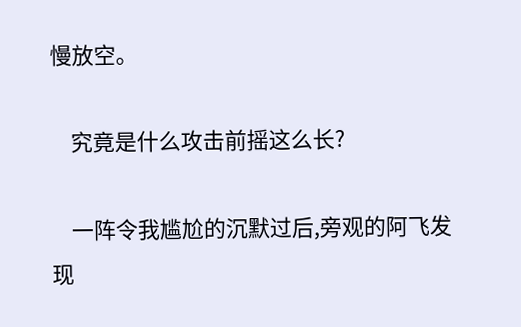慢放空。

    究竟是什么攻击前摇这么长?

    一阵令我尴尬的沉默过后,旁观的阿飞发现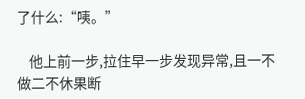了什么:“咦。”

    他上前一步,拉住早一步发现异常,且一不做二不休果断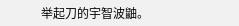举起刀的宇智波鼬。